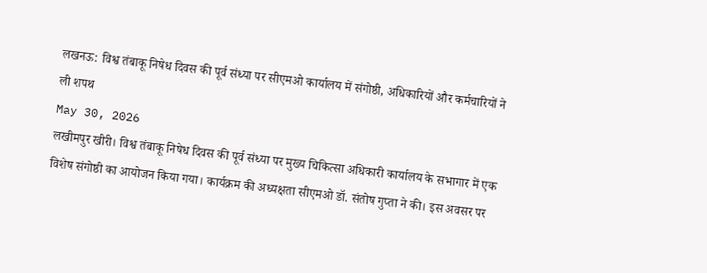लखनऊ: विश्व तंबाकू निषेध दिवस की पूर्व संध्या पर सीएमओ कार्यालय में संगोष्ठी, अधिकारियों और कर्मचारियों ने ली शपथ
May 30, 2026
लखीमपुर खीरी। विश्व तंबाकू निषेध दिवस की पूर्व संध्या पर मुख्य चिकित्सा अधिकारी कार्यालय के सभागार में एक विशेष संगोष्ठी का आयोजन किया गया। कार्यक्रम की अध्यक्षता सीएमओ डॉ. संतोष गुप्ता ने की। इस अवसर पर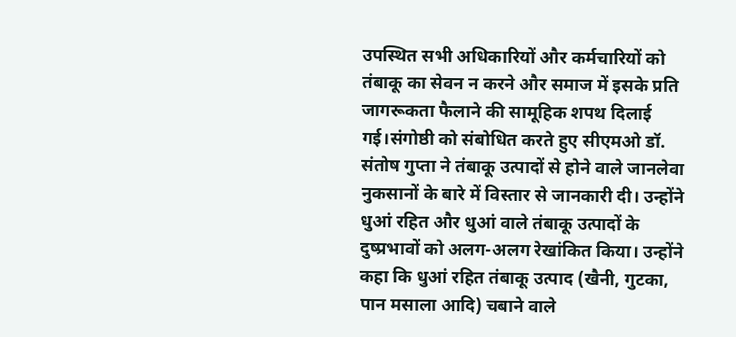उपस्थित सभी अधिकारियों और कर्मचारियों को तंबाकू का सेवन न करने और समाज में इसके प्रति जागरूकता फैलाने की सामूहिक शपथ दिलाई गई।संगोष्ठी को संबोधित करते हुए सीएमओ डॉ. संतोष गुप्ता ने तंबाकू उत्पादों से होने वाले जानलेवा नुकसानों के बारे में विस्तार से जानकारी दी। उन्होंने धुआं रहित और धुआं वाले तंबाकू उत्पादों के दुष्प्रभावों को अलग-अलग रेखांकित किया। उन्होंने कहा कि धुआं रहित तंबाकू उत्पाद (खैनी, गुटका, पान मसाला आदि) चबाने वाले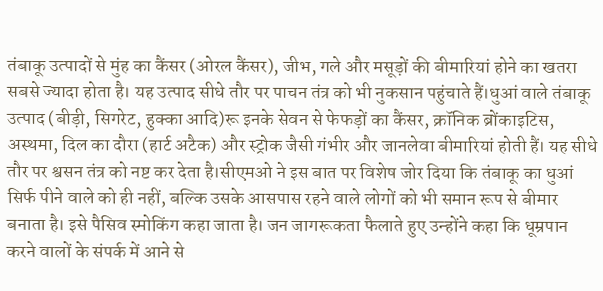तंबाकू उत्पादों से मुंह का कैंसर (ओरल कैंसर), जीभ, गले और मसूड़ों की बीमारियां होने का खतरा सबसे ज्यादा होता है। यह उत्पाद सीधे तौर पर पाचन तंत्र को भी नुकसान पहुंचाते हैं।धुआं वाले तंबाकू उत्पाद (बीड़ी, सिगरेट, हुक्का आदि)रू इनके सेवन से फेफड़ों का कैंसर, क्रॉनिक ब्रोंकाइटिस, अस्थमा, दिल का दौरा (हार्ट अटैक) और स्ट्रोक जैसी गंभीर और जानलेवा बीमारियां होती हैं। यह सीधे तौर पर श्वसन तंत्र को नष्ट कर देता है।सीएमओ ने इस बात पर विशेष जोर दिया कि तंबाकू का धुआं सिर्फ पीने वाले को ही नहीं, बल्कि उसके आसपास रहने वाले लोगों को भी समान रूप से बीमार बनाता है। इसे पैसिव स्मोकिंग कहा जाता है। जन जागरूकता फैलाते हुए उन्होंने कहा कि धूम्रपान करने वालों के संपर्क में आने से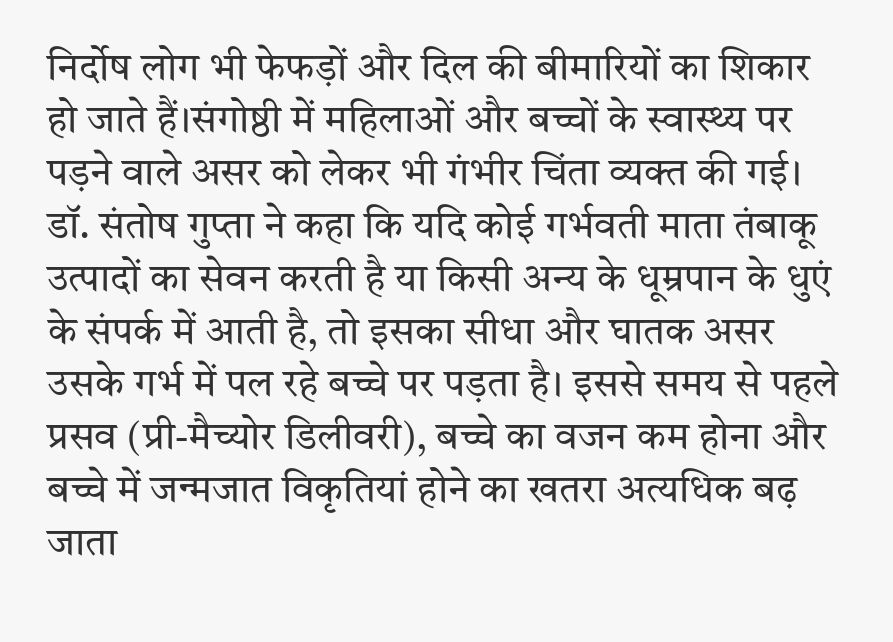निर्दोष लोग भी फेफड़ों और दिल की बीमारियों का शिकार हो जाते हैं।संगोष्ठी में महिलाओं और बच्चों के स्वास्थ्य पर पड़ने वाले असर को लेकर भी गंभीर चिंता व्यक्त की गई। डॉ. संतोष गुप्ता ने कहा कि यदि कोई गर्भवती माता तंबाकू उत्पादों का सेवन करती है या किसी अन्य के धूम्रपान के धुएं के संपर्क में आती है, तो इसका सीधा और घातक असर उसके गर्भ में पल रहे बच्चे पर पड़ता है। इससे समय से पहले प्रसव (प्री-मैच्योर डिलीवरी), बच्चे का वजन कम होना और बच्चे में जन्मजात विकृतियां होने का खतरा अत्यधिक बढ़ जाता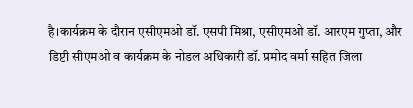है।कार्यक्रम के दौरान एसीएमओ डॉ. एसपी मिश्रा, एसीएमओ डॉ. आरएम गुप्ता, और डिप्टी सीएमओ व कार्यक्रम के नोडल अधिकारी डॉ. प्रमोद वर्मा सहित जिला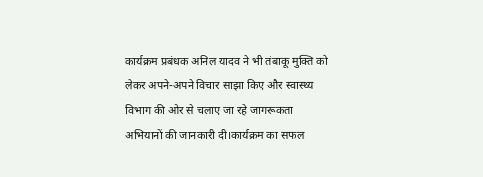कार्यक्रम प्रबंधक अनिल यादव ने भी तंबाकू मुक्ति को लेकर अपने-अपने विचार साझा किए और स्वास्थ्य विभाग की ओर से चलाए जा रहे जागरूकता अभियानों की जानकारी दी।कार्यक्रम का सफल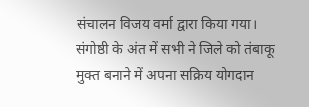संचालन विजय वर्मा द्वारा किया गया। संगोष्ठी के अंत में सभी ने जिले को तंबाकू मुक्त बनाने में अपना सक्रिय योगदान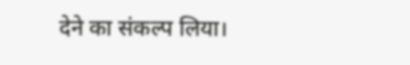देने का संकल्प लिया।